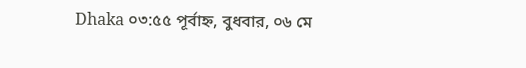Dhaka ০৩:৫৫ পূর্বাহ্ন, বুধবার, ০৬ মে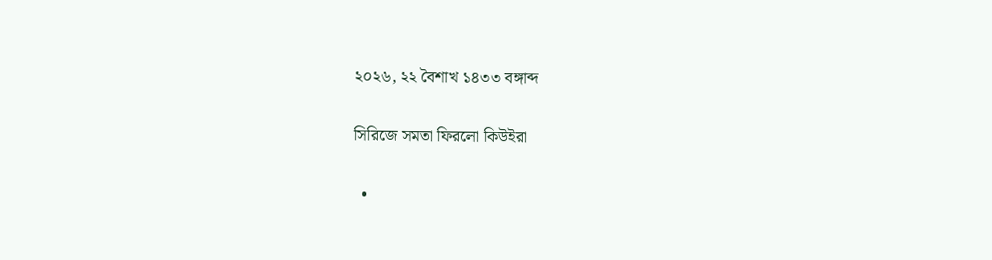২০২৬, ২২ বৈশাখ ১৪৩৩ বঙ্গাব্দ

সিরিজে সমতা ফিরলো কিউইরা

  •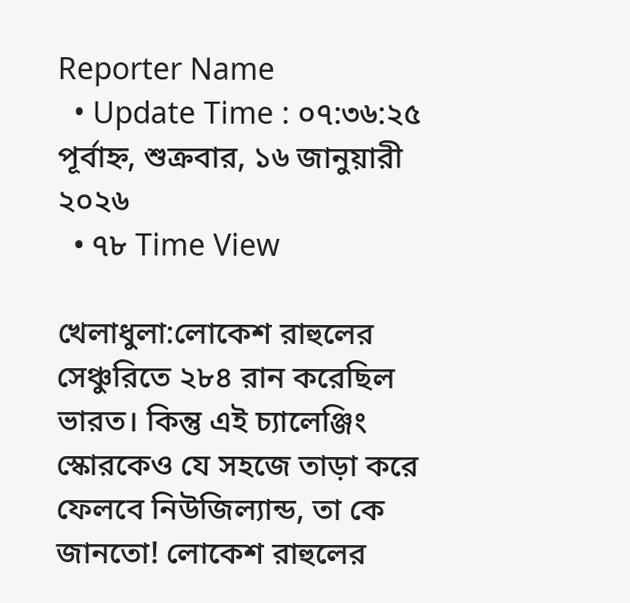Reporter Name
  • Update Time : ০৭:৩৬:২৫ পূর্বাহ্ন, শুক্রবার, ১৬ জানুয়ারী ২০২৬
  • ৭৮ Time View

খেলাধুলা:লোকেশ রাহুলের সেঞ্চুরিতে ২৮৪ রান করেছিল ভারত। কিন্তু এই চ্যালেঞ্জিং স্কোরকেও যে সহজে তাড়া করে ফেলবে নিউজিল্যান্ড, তা কে জানতো! লোকেশ রাহুলের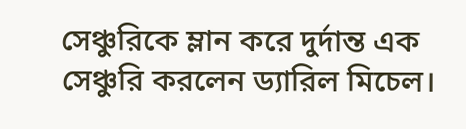সেঞ্চুরিকে ম্লান করে দুর্দান্ত এক সেঞ্চুরি করলেন ড্যারিল মিচেল।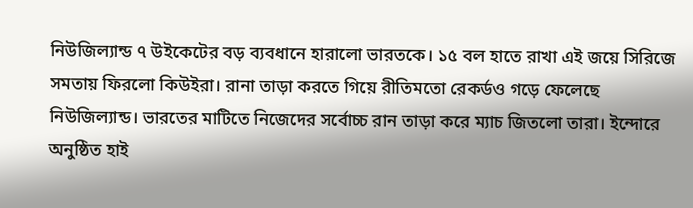নিউজিল্যান্ড ৭ উইকেটের বড় ব্যবধানে হারালো ভারতকে। ১৫ বল হাতে রাখা এই জয়ে সিরিজে সমতায় ফিরলো কিউইরা। রানা তাড়া করতে গিয়ে রীতিমতো রেকর্ডও গড়ে ফেলেছে নিউজিল্যান্ড। ভারতের মাটিতে নিজেদের সর্বোচ্চ রান তাড়া করে ম্যাচ জিতলো তারা। ইন্দোরে অনুষ্ঠিত হাই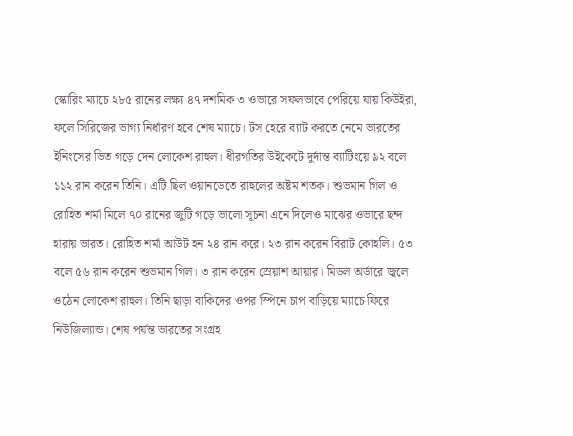স্কোরিং ম্যাচে ২৮৫ রানের লক্ষ্য ৪৭ দশমিক ৩ ওভারে সফলভাবে পেরিয়ে যায় কিউইরা, ফলে সিরিজের ভাগ্য নির্ধারণ হবে শেষ ম্যাচে। টস হেরে ব্যাট করতে নেমে ভারতের ইনিংসের ভিত গড়ে দেন লোকেশ রাহুল। ধীরগতির উইকেটে দুর্দান্ত ব্যাটিংয়ে ৯২ বলে ১১২ রান করেন তিনি। এটি ছিল ওয়ানডেতে রাহুলের অষ্টম শতক। শুভমান গিল ও রোহিত শর্মা মিলে ৭০ রানের জুটি গড়ে ভালো সূচনা এনে দিলেও মাঝের ওভারে ছন্দ হারায় ভারত। রোহিত শর্মা আউট হন ২৪ রান করে। ২৩ রান করেন বিরাট কোহলি। ৫৩ বলে ৫৬ রান করেন শুভমান গিল। ৩ রান করেন স্রেয়াশ আয়ার। মিডল অর্ডারে জ্বলে ওঠেন লোকেশ রাহুল। তিনি ছাড়া বাকিদের ওপর স্পিনে চাপ বাড়িয়ে ম্যাচে ফিরে নিউজিল্যান্ড। শেষ পর্যন্ত ভারতের সংগ্রহ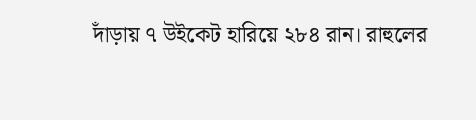দাঁড়ায় ৭ উইকেট হারিয়ে ২৮৪ রান। রাহুলের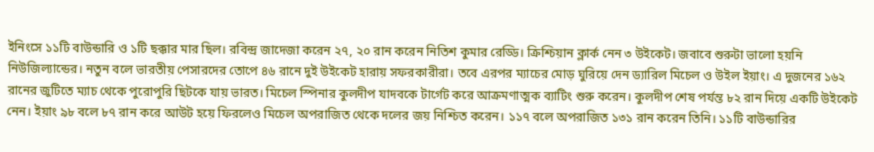ইনিংসে ১১টি বাউন্ডারি ও ১টি ছক্কার মার ছিল। রবিন্দ্র জাদেজা করেন ২৭, ২০ রান করেন নিতিশ কুমার রেড্ডি। ক্রিশ্চিয়ান ক্লার্ক নেন ৩ উইকেট। জবাবে শুরুটা ভালো হয়নি নিউজিল্যান্ডের। নতুন বলে ভারতীয় পেসারদের তোপে ৪৬ রানে দুই উইকেট হারায় সফরকারীরা। তবে এরপর ম্যাচের মোড় ঘুরিয়ে দেন ড্যারিল মিচেল ও উইল ইয়াং। এ দুজনের ১৬২ রানের জুটিতে ম্যাচ থেকে পুরোপুরি ছিটকে যায় ভারত। মিচেল স্পিনার কুলদীপ যাদবকে টার্গেট করে আক্রমণাত্মক ব্যাটিং শুরু করেন। কুলদীপ শেষ পর্যন্ত ৮২ রান দিয়ে একটি উইকেট নেন। ইয়াং ৯৮ বলে ৮৭ রান করে আউট হয়ে ফিরলেও মিচেল অপরাজিত থেকে দলের জয় নিশ্চিত করেন। ১১৭ বলে অপরাজিত ১৩১ রান করেন তিনি। ১১টি বাউন্ডারির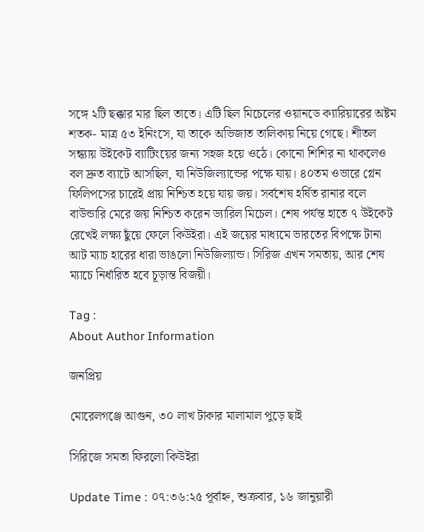সঙ্গে ২টি ছক্কার মার ছিল তাতে। এটি ছিল মিচেলের ওয়ানডে ক্যারিয়ারের অষ্টম শতক- মাত্র ৫৩ ইনিংসে, যা তাকে অভিজাত তালিকায় নিয়ে গেছে। শীতল সন্ধ্যায় উইকেট ব্যাটিংয়ের জন্য সহজ হয়ে ওঠে। কোনো শিশির না থাকলেও বল দ্রুত ব্যাটে আসছিল, যা নিউজিল্যান্ডের পক্ষে যায়। ৪০তম ওভারে গ্লেন ফিলিপসের চারেই প্রায় নিশ্চিত হয়ে যায় জয়। সর্বশেষ হর্ষিত রানার বলে বাউন্ডারি মেরে জয় নিশ্চিত করেন ড্যারিল মিচেল। শেষ পর্যন্ত হাতে ৭ উইকেট রেখেই লক্ষ্য ছুঁয়ে ফেলে কিউইরা। এই জয়ের মাধ্যমে ভারতের বিপক্ষে টানা আট ম্যাচ হারের ধারা ভাঙলো নিউজিল্যান্ড। সিরিজ এখন সমতায়, আর শেষ ম্যাচে নির্ধারিত হবে চূড়ান্ত বিজয়ী।

Tag :
About Author Information

জনপ্রিয়

মোরেলগঞ্জে আগুন, ৩০ লাখ টাকার মালামাল পুড়ে ছাই

সিরিজে সমতা ফিরলো কিউইরা

Update Time : ০৭:৩৬:২৫ পূর্বাহ্ন, শুক্রবার, ১৬ জানুয়ারী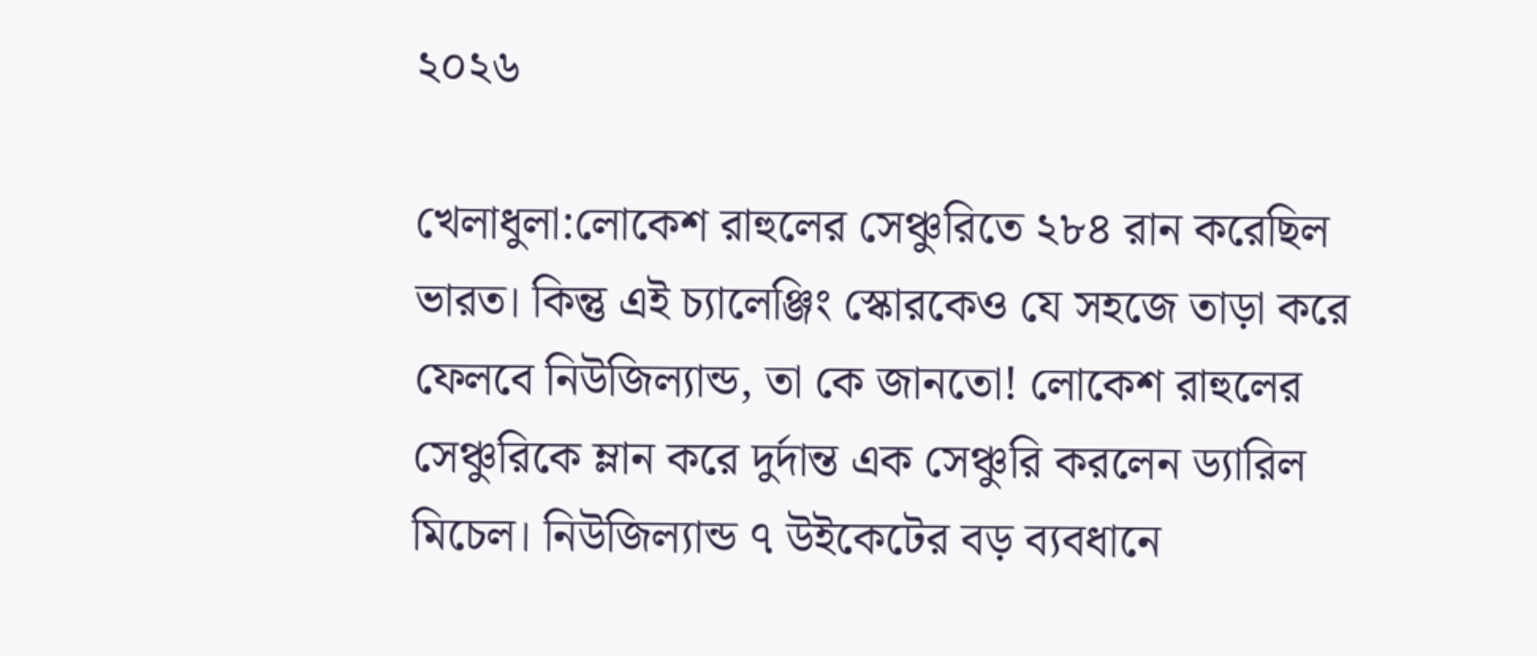২০২৬

খেলাধুলা:লোকেশ রাহুলের সেঞ্চুরিতে ২৮৪ রান করেছিল ভারত। কিন্তু এই চ্যালেঞ্জিং স্কোরকেও যে সহজে তাড়া করে ফেলবে নিউজিল্যান্ড, তা কে জানতো! লোকেশ রাহুলের সেঞ্চুরিকে ম্লান করে দুর্দান্ত এক সেঞ্চুরি করলেন ড্যারিল মিচেল। নিউজিল্যান্ড ৭ উইকেটের বড় ব্যবধানে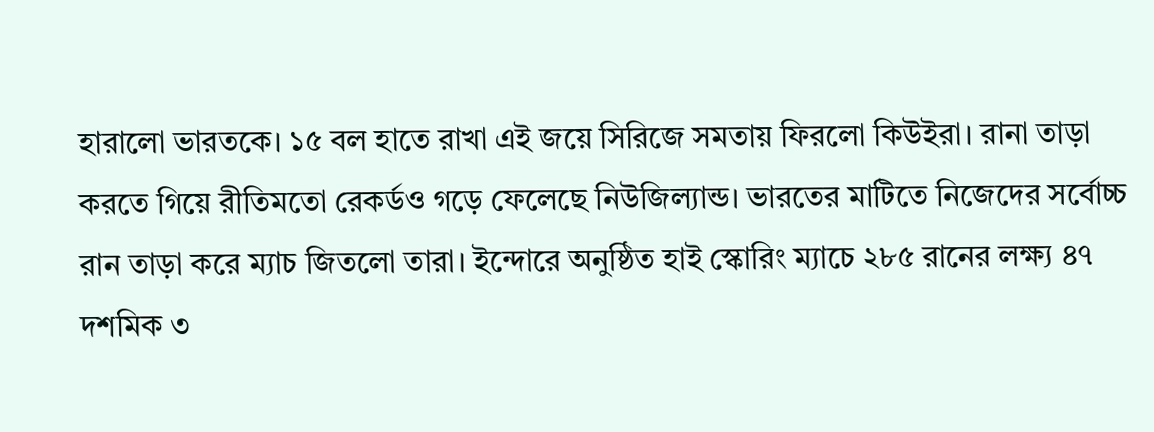হারালো ভারতকে। ১৫ বল হাতে রাখা এই জয়ে সিরিজে সমতায় ফিরলো কিউইরা। রানা তাড়া করতে গিয়ে রীতিমতো রেকর্ডও গড়ে ফেলেছে নিউজিল্যান্ড। ভারতের মাটিতে নিজেদের সর্বোচ্চ রান তাড়া করে ম্যাচ জিতলো তারা। ইন্দোরে অনুষ্ঠিত হাই স্কোরিং ম্যাচে ২৮৫ রানের লক্ষ্য ৪৭ দশমিক ৩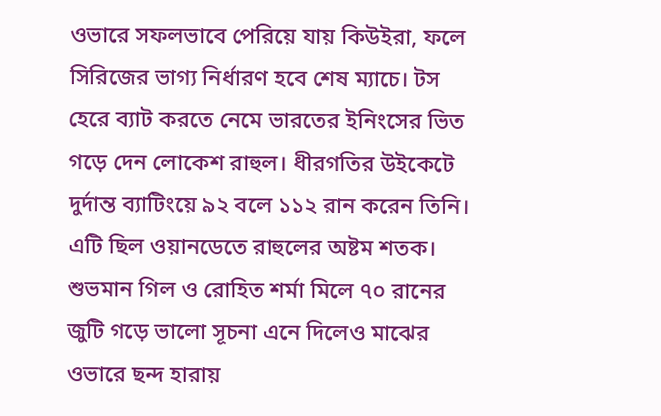ওভারে সফলভাবে পেরিয়ে যায় কিউইরা, ফলে সিরিজের ভাগ্য নির্ধারণ হবে শেষ ম্যাচে। টস হেরে ব্যাট করতে নেমে ভারতের ইনিংসের ভিত গড়ে দেন লোকেশ রাহুল। ধীরগতির উইকেটে দুর্দান্ত ব্যাটিংয়ে ৯২ বলে ১১২ রান করেন তিনি। এটি ছিল ওয়ানডেতে রাহুলের অষ্টম শতক। শুভমান গিল ও রোহিত শর্মা মিলে ৭০ রানের জুটি গড়ে ভালো সূচনা এনে দিলেও মাঝের ওভারে ছন্দ হারায়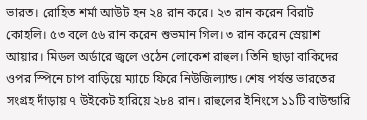ভারত। রোহিত শর্মা আউট হন ২৪ রান করে। ২৩ রান করেন বিরাট কোহলি। ৫৩ বলে ৫৬ রান করেন শুভমান গিল। ৩ রান করেন স্রেয়াশ আয়ার। মিডল অর্ডারে জ্বলে ওঠেন লোকেশ রাহুল। তিনি ছাড়া বাকিদের ওপর স্পিনে চাপ বাড়িয়ে ম্যাচে ফিরে নিউজিল্যান্ড। শেষ পর্যন্ত ভারতের সংগ্রহ দাঁড়ায় ৭ উইকেট হারিয়ে ২৮৪ রান। রাহুলের ইনিংসে ১১টি বাউন্ডারি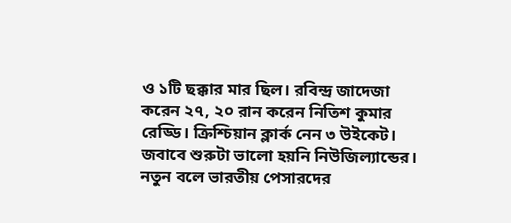ও ১টি ছক্কার মার ছিল। রবিন্দ্র জাদেজা করেন ২৭, ২০ রান করেন নিতিশ কুমার রেড্ডি। ক্রিশ্চিয়ান ক্লার্ক নেন ৩ উইকেট। জবাবে শুরুটা ভালো হয়নি নিউজিল্যান্ডের। নতুন বলে ভারতীয় পেসারদের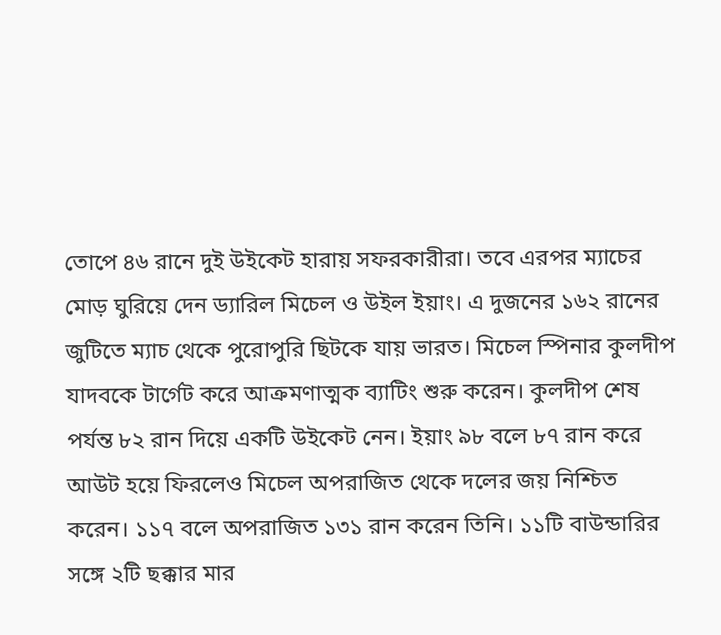তোপে ৪৬ রানে দুই উইকেট হারায় সফরকারীরা। তবে এরপর ম্যাচের মোড় ঘুরিয়ে দেন ড্যারিল মিচেল ও উইল ইয়াং। এ দুজনের ১৬২ রানের জুটিতে ম্যাচ থেকে পুরোপুরি ছিটকে যায় ভারত। মিচেল স্পিনার কুলদীপ যাদবকে টার্গেট করে আক্রমণাত্মক ব্যাটিং শুরু করেন। কুলদীপ শেষ পর্যন্ত ৮২ রান দিয়ে একটি উইকেট নেন। ইয়াং ৯৮ বলে ৮৭ রান করে আউট হয়ে ফিরলেও মিচেল অপরাজিত থেকে দলের জয় নিশ্চিত করেন। ১১৭ বলে অপরাজিত ১৩১ রান করেন তিনি। ১১টি বাউন্ডারির সঙ্গে ২টি ছক্কার মার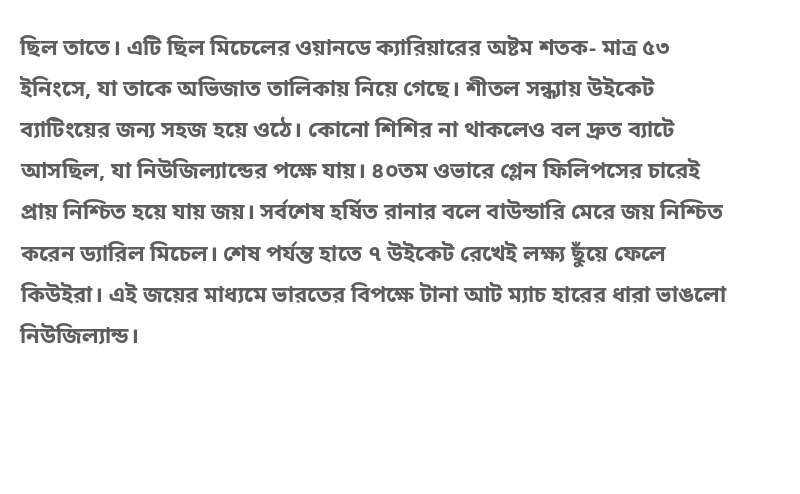ছিল তাতে। এটি ছিল মিচেলের ওয়ানডে ক্যারিয়ারের অষ্টম শতক- মাত্র ৫৩ ইনিংসে, যা তাকে অভিজাত তালিকায় নিয়ে গেছে। শীতল সন্ধ্যায় উইকেট ব্যাটিংয়ের জন্য সহজ হয়ে ওঠে। কোনো শিশির না থাকলেও বল দ্রুত ব্যাটে আসছিল, যা নিউজিল্যান্ডের পক্ষে যায়। ৪০তম ওভারে গ্লেন ফিলিপসের চারেই প্রায় নিশ্চিত হয়ে যায় জয়। সর্বশেষ হর্ষিত রানার বলে বাউন্ডারি মেরে জয় নিশ্চিত করেন ড্যারিল মিচেল। শেষ পর্যন্ত হাতে ৭ উইকেট রেখেই লক্ষ্য ছুঁয়ে ফেলে কিউইরা। এই জয়ের মাধ্যমে ভারতের বিপক্ষে টানা আট ম্যাচ হারের ধারা ভাঙলো নিউজিল্যান্ড।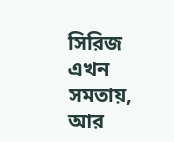সিরিজ এখন সমতায়, আর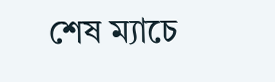শেষ ম্যাচে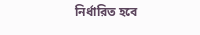নির্ধারিত হবে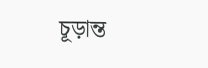চূড়ান্ত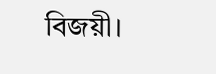বিজয়ী।